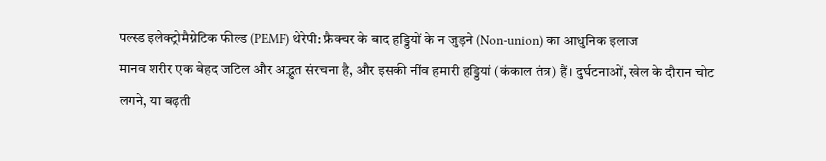पल्स्ड इलेक्ट्रोमैग्नेटिक फील्ड (PEMF) थेरेपी: फ्रैक्चर के बाद हड्डियों के न जुड़ने (Non-union) का आधुनिक इलाज
मानव शरीर एक बेहद जटिल और अद्भुत संरचना है, और इसकी नींव हमारी हड्डियां (कंकाल तंत्र) हैं। दुर्घटनाओं, खेल के दौरान चोट लगने, या बढ़ती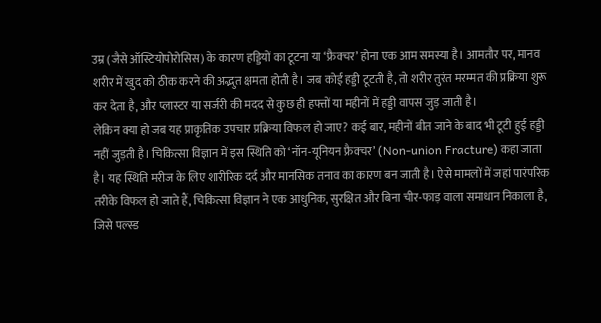उम्र (जैसे ऑस्टियोपोरोसिस) के कारण हड्डियों का टूटना या ‘फ्रैक्चर’ होना एक आम समस्या है। आमतौर पर, मानव शरीर में खुद को ठीक करने की अद्भुत क्षमता होती है। जब कोई हड्डी टूटती है, तो शरीर तुरंत मरम्मत की प्रक्रिया शुरू कर देता है, और प्लास्टर या सर्जरी की मदद से कुछ ही हफ्तों या महीनों में हड्डी वापस जुड़ जाती है।
लेकिन क्या हो जब यह प्राकृतिक उपचार प्रक्रिया विफल हो जाए? कई बार, महीनों बीत जाने के बाद भी टूटी हुई हड्डी नहीं जुड़ती है। चिकित्सा विज्ञान में इस स्थिति को ‘नॉन-यूनियन फ्रैक्चर’ (Non-union Fracture) कहा जाता है। यह स्थिति मरीज के लिए शारीरिक दर्द और मानसिक तनाव का कारण बन जाती है। ऐसे मामलों में जहां पारंपरिक तरीके विफल हो जाते हैं, चिकित्सा विज्ञान ने एक आधुनिक, सुरक्षित और बिना चीर-फाड़ वाला समाधान निकाला है, जिसे पल्स्ड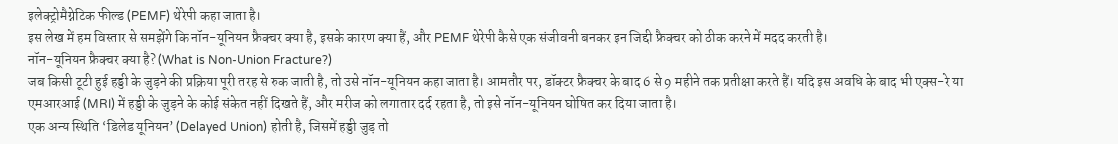इलेक्ट्रोमैग्नेटिक फील्ड (PEMF) थेरेपी कहा जाता है।
इस लेख में हम विस्तार से समझेंगे कि नॉन-यूनियन फ्रैक्चर क्या है, इसके कारण क्या हैं, और PEMF थेरेपी कैसे एक संजीवनी बनकर इन जिद्दी फ्रैक्चर को ठीक करने में मदद करती है।
नॉन-यूनियन फ्रैक्चर क्या है? (What is Non-Union Fracture?)
जब किसी टूटी हुई हड्डी के जुड़ने की प्रक्रिया पूरी तरह से रुक जाती है, तो उसे नॉन-यूनियन कहा जाता है। आमतौर पर, डॉक्टर फ्रैक्चर के बाद 6 से 9 महीने तक प्रतीक्षा करते हैं। यदि इस अवधि के बाद भी एक्स-रे या एमआरआई (MRI) में हड्डी के जुड़ने के कोई संकेत नहीं दिखते हैं, और मरीज को लगातार दर्द रहता है, तो इसे नॉन-यूनियन घोषित कर दिया जाता है।
एक अन्य स्थिति ‘डिलेड यूनियन’ (Delayed Union) होती है, जिसमें हड्डी जुड़ तो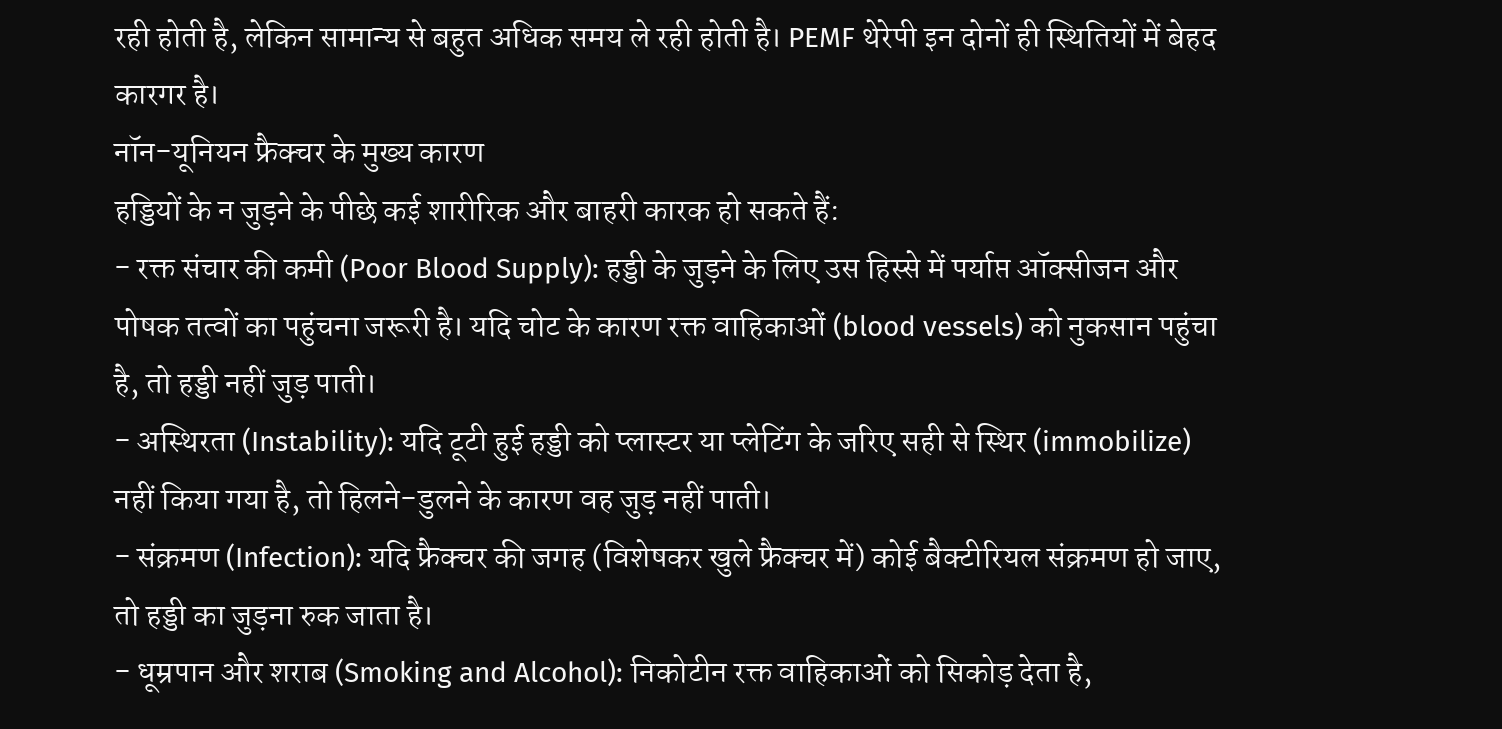रही होती है, लेकिन सामान्य से बहुत अधिक समय ले रही होती है। PEMF थेरेपी इन दोनों ही स्थितियों में बेहद कारगर है।
नॉन-यूनियन फ्रैक्चर के मुख्य कारण
हड्डियों के न जुड़ने के पीछे कई शारीरिक और बाहरी कारक हो सकते हैं:
- रक्त संचार की कमी (Poor Blood Supply): हड्डी के जुड़ने के लिए उस हिस्से में पर्याप्त ऑक्सीजन और पोषक तत्वों का पहुंचना जरूरी है। यदि चोट के कारण रक्त वाहिकाओं (blood vessels) को नुकसान पहुंचा है, तो हड्डी नहीं जुड़ पाती।
- अस्थिरता (Instability): यदि टूटी हुई हड्डी को प्लास्टर या प्लेटिंग के जरिए सही से स्थिर (immobilize) नहीं किया गया है, तो हिलने-डुलने के कारण वह जुड़ नहीं पाती।
- संक्रमण (Infection): यदि फ्रैक्चर की जगह (विशेषकर खुले फ्रैक्चर में) कोई बैक्टीरियल संक्रमण हो जाए, तो हड्डी का जुड़ना रुक जाता है।
- धूम्रपान और शराब (Smoking and Alcohol): निकोटीन रक्त वाहिकाओं को सिकोड़ देता है,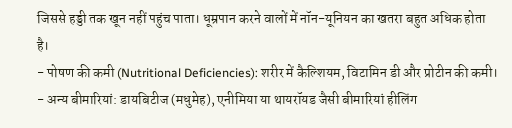जिससे हड्डी तक खून नहीं पहुंच पाता। धूम्रपान करने वालों में नॉन-यूनियन का खतरा बहुत अधिक होता है।
- पोषण की कमी (Nutritional Deficiencies): शरीर में कैल्शियम, विटामिन डी और प्रोटीन की कमी।
- अन्य बीमारियां: डायबिटीज (मधुमेह), एनीमिया या थायरॉयड जैसी बीमारियां हीलिंग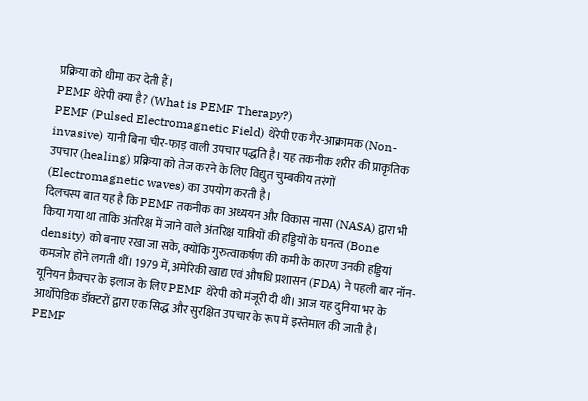प्रक्रिया को धीमा कर देती हैं।
PEMF थेरेपी क्या है? (What is PEMF Therapy?)
PEMF (Pulsed Electromagnetic Field) थेरेपी एक गैर-आक्रामक (Non-invasive) यानी बिना चीर-फाड़ वाली उपचार पद्धति है। यह तकनीक शरीर की प्राकृतिक उपचार (healing) प्रक्रिया को तेज करने के लिए विद्युत चुम्बकीय तरंगों (Electromagnetic waves) का उपयोग करती है।
दिलचस्प बात यह है कि PEMF तकनीक का अध्ययन और विकास नासा (NASA) द्वारा भी किया गया था ताकि अंतरिक्ष में जाने वाले अंतरिक्ष यात्रियों की हड्डियों के घनत्व (Bone density) को बनाए रखा जा सके, क्योंकि गुरुत्वाकर्षण की कमी के कारण उनकी हड्डियां कमजोर होने लगती थीं। 1979 में, अमेरिकी खाद्य एवं औषधि प्रशासन (FDA) ने पहली बार नॉन-यूनियन फ्रैक्चर के इलाज के लिए PEMF थेरेपी को मंजूरी दी थी। आज यह दुनिया भर के आर्थोपेडिक डॉक्टरों द्वारा एक सिद्ध और सुरक्षित उपचार के रूप में इस्तेमाल की जाती है।
PEMF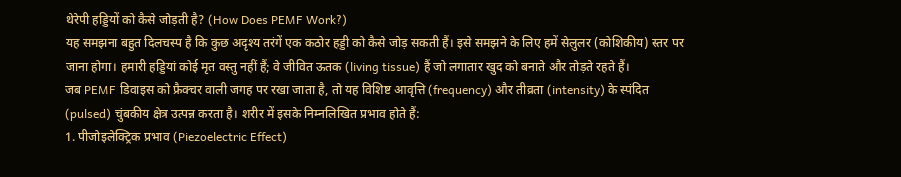थेरेपी हड्डियों को कैसे जोड़ती है? (How Does PEMF Work?)
यह समझना बहुत दिलचस्प है कि कुछ अदृश्य तरंगें एक कठोर हड्डी को कैसे जोड़ सकती हैं। इसे समझने के लिए हमें सेलुलर (कोशिकीय) स्तर पर जाना होगा। हमारी हड्डियां कोई मृत वस्तु नहीं हैं; वे जीवित ऊतक (living tissue) हैं जो लगातार खुद को बनाते और तोड़ते रहते हैं।
जब PEMF डिवाइस को फ्रैक्चर वाली जगह पर रखा जाता है, तो यह विशिष्ट आवृत्ति (frequency) और तीव्रता (intensity) के स्पंदित (pulsed) चुंबकीय क्षेत्र उत्पन्न करता है। शरीर में इसके निम्नलिखित प्रभाव होते हैं:
1. पीजोइलेक्ट्रिक प्रभाव (Piezoelectric Effect)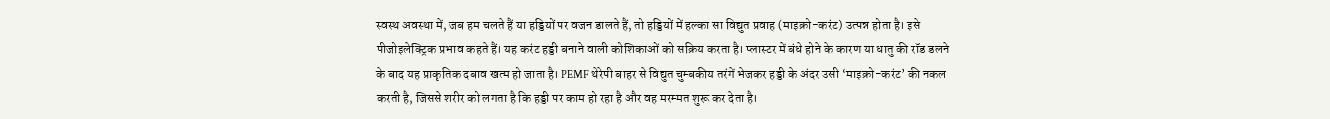स्वस्थ अवस्था में, जब हम चलते हैं या हड्डियों पर वजन डालते हैं, तो हड्डियों में हल्का सा विद्युत प्रवाह (माइक्रो-करंट) उत्पन्न होता है। इसे पीजोइलेक्ट्रिक प्रभाव कहते हैं। यह करंट हड्डी बनाने वाली कोशिकाओं को सक्रिय करता है। प्लास्टर में बंधे होने के कारण या धातु की रॉड डलने के बाद यह प्राकृतिक दबाव खत्म हो जाता है। PEMF थेरेपी बाहर से विद्युत चुम्बकीय तरंगें भेजकर हड्डी के अंदर उसी ‘माइक्रो-करंट’ की नकल करती है, जिससे शरीर को लगता है कि हड्डी पर काम हो रहा है और वह मरम्मत शुरू कर देता है।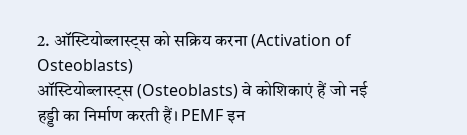2. ऑस्टियोब्लास्ट्स को सक्रिय करना (Activation of Osteoblasts)
ऑस्टियोब्लास्ट्स (Osteoblasts) वे कोशिकाएं हैं जो नई हड्डी का निर्माण करती हैं। PEMF इन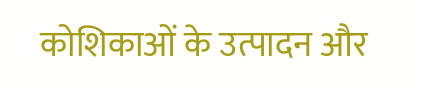कोशिकाओं के उत्पादन और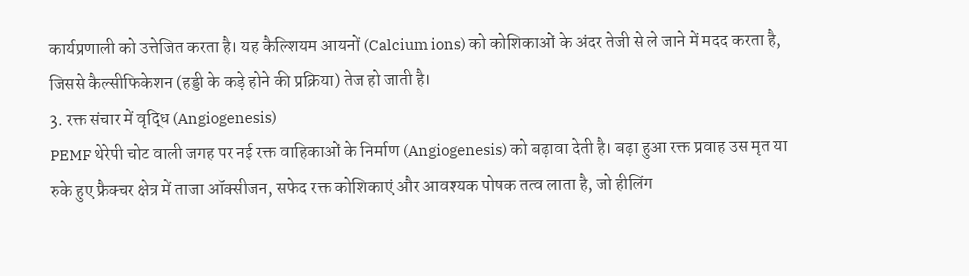कार्यप्रणाली को उत्तेजित करता है। यह कैल्शियम आयनों (Calcium ions) को कोशिकाओं के अंदर तेजी से ले जाने में मदद करता है, जिससे कैल्सीफिकेशन (हड्डी के कड़े होने की प्रक्रिया) तेज हो जाती है।
3. रक्त संचार में वृद्धि (Angiogenesis)
PEMF थेरेपी चोट वाली जगह पर नई रक्त वाहिकाओं के निर्माण (Angiogenesis) को बढ़ावा देती है। बढ़ा हुआ रक्त प्रवाह उस मृत या रुके हुए फ्रैक्चर क्षेत्र में ताजा ऑक्सीजन, सफेद रक्त कोशिकाएं और आवश्यक पोषक तत्व लाता है, जो हीलिंग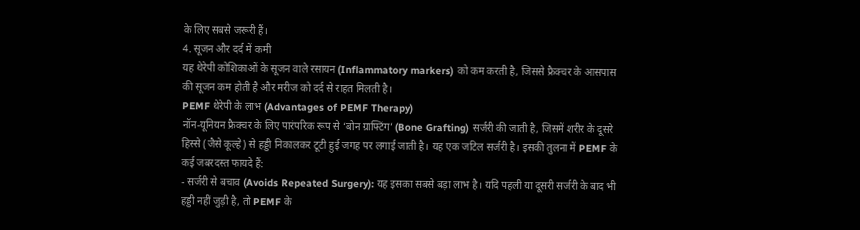के लिए सबसे जरूरी हैं।
4. सूजन और दर्द में कमी
यह थेरेपी कोशिकाओं के सूजन वाले रसायन (Inflammatory markers) को कम करती है, जिससे फ्रैक्चर के आसपास की सूजन कम होती है और मरीज को दर्द से राहत मिलती है।
PEMF थेरेपी के लाभ (Advantages of PEMF Therapy)
नॉन-यूनियन फ्रैक्चर के लिए पारंपरिक रूप से ‘बोन ग्राफ्टिंग’ (Bone Grafting) सर्जरी की जाती है, जिसमें शरीर के दूसरे हिस्से (जैसे कूल्हे) से हड्डी निकालकर टूटी हुई जगह पर लगाई जाती है। यह एक जटिल सर्जरी है। इसकी तुलना में PEMF के कई जबरदस्त फायदे हैं:
- सर्जरी से बचाव (Avoids Repeated Surgery): यह इसका सबसे बड़ा लाभ है। यदि पहली या दूसरी सर्जरी के बाद भी हड्डी नहीं जुड़ी है, तो PEMF के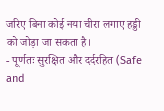जरिए बिना कोई नया चीरा लगाए हड्डी को जोड़ा जा सकता है।
- पूर्णतः सुरक्षित और दर्दरहित (Safe and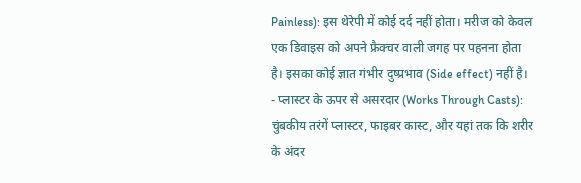Painless): इस थेरेपी में कोई दर्द नहीं होता। मरीज को केवल एक डिवाइस को अपने फ्रैक्चर वाली जगह पर पहनना होता है। इसका कोई ज्ञात गंभीर दुष्प्रभाव (Side effect) नहीं है।
- प्लास्टर के ऊपर से असरदार (Works Through Casts): चुंबकीय तरंगें प्लास्टर, फाइबर कास्ट, और यहां तक कि शरीर के अंदर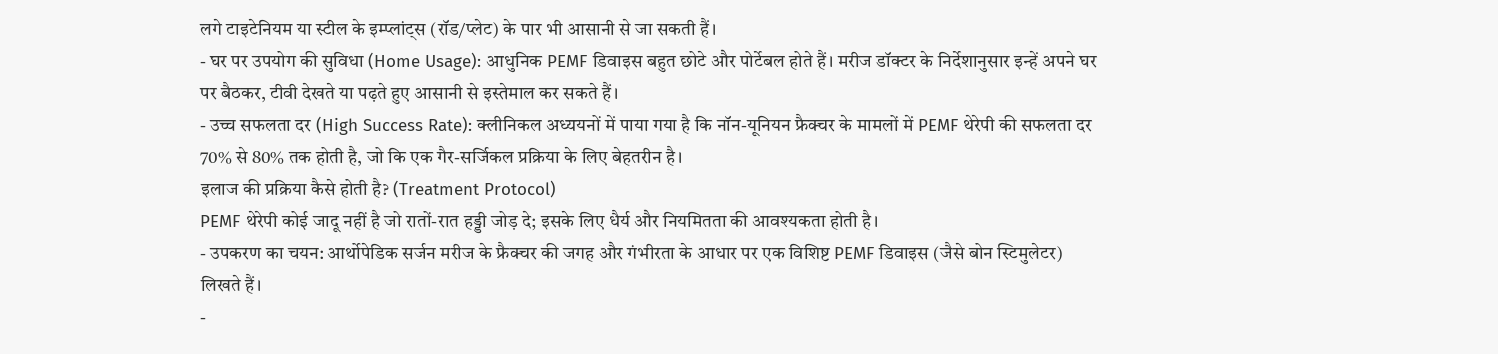लगे टाइटेनियम या स्टील के इम्प्लांट्स (रॉड/प्लेट) के पार भी आसानी से जा सकती हैं।
- घर पर उपयोग की सुविधा (Home Usage): आधुनिक PEMF डिवाइस बहुत छोटे और पोर्टेबल होते हैं। मरीज डॉक्टर के निर्देशानुसार इन्हें अपने घर पर बैठकर, टीवी देखते या पढ़ते हुए आसानी से इस्तेमाल कर सकते हैं।
- उच्च सफलता दर (High Success Rate): क्लीनिकल अध्ययनों में पाया गया है कि नॉन-यूनियन फ्रैक्चर के मामलों में PEMF थेरेपी की सफलता दर 70% से 80% तक होती है, जो कि एक गैर-सर्जिकल प्रक्रिया के लिए बेहतरीन है।
इलाज की प्रक्रिया कैसे होती है? (Treatment Protocol)
PEMF थेरेपी कोई जादू नहीं है जो रातों-रात हड्डी जोड़ दे; इसके लिए धैर्य और नियमितता की आवश्यकता होती है।
- उपकरण का चयन: आर्थोपेडिक सर्जन मरीज के फ्रैक्चर की जगह और गंभीरता के आधार पर एक विशिष्ट PEMF डिवाइस (जैसे बोन स्टिमुलेटर) लिखते हैं।
-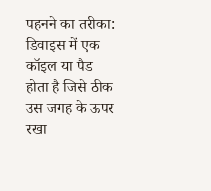पहनने का तरीका: डिवाइस में एक कॉइल या पैड होता है जिसे ठीक उस जगह के ऊपर रखा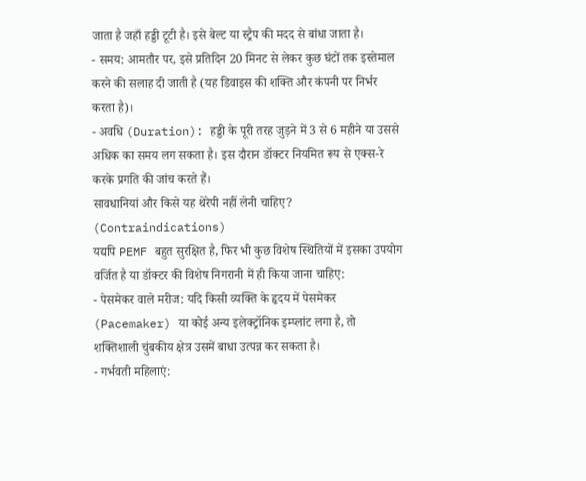जाता है जहाँ हड्डी टूटी है। इसे बेल्ट या स्ट्रैप की मदद से बांधा जाता है।
- समय: आमतौर पर, इसे प्रतिदिन 20 मिनट से लेकर कुछ घंटों तक इस्तेमाल करने की सलाह दी जाती है (यह डिवाइस की शक्ति और कंपनी पर निर्भर करता है)।
- अवधि (Duration): हड्डी के पूरी तरह जुड़ने में 3 से 6 महीने या उससे अधिक का समय लग सकता है। इस दौरान डॉक्टर नियमित रूप से एक्स-रे करके प्रगति की जांच करते हैं।
सावधानियां और किसे यह थेरेपी नहीं लेनी चाहिए? (Contraindications)
यद्यपि PEMF बहुत सुरक्षित है, फिर भी कुछ विशेष स्थितियों में इसका उपयोग वर्जित है या डॉक्टर की विशेष निगरानी में ही किया जाना चाहिए:
- पेसमेकर वाले मरीज: यदि किसी व्यक्ति के हृदय में पेसमेकर (Pacemaker) या कोई अन्य इलेक्ट्रॉनिक इम्प्लांट लगा है, तो शक्तिशाली चुंबकीय क्षेत्र उसमें बाधा उत्पन्न कर सकता है।
- गर्भवती महिलाएं: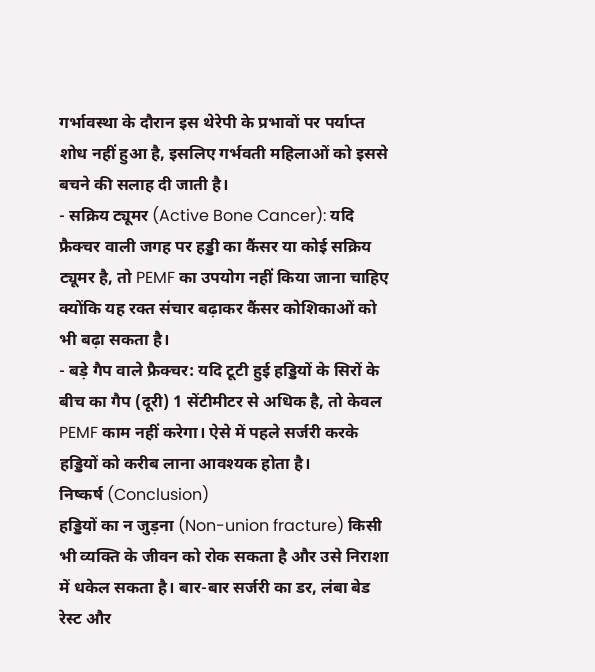गर्भावस्था के दौरान इस थेरेपी के प्रभावों पर पर्याप्त शोध नहीं हुआ है, इसलिए गर्भवती महिलाओं को इससे बचने की सलाह दी जाती है।
- सक्रिय ट्यूमर (Active Bone Cancer): यदि फ्रैक्चर वाली जगह पर हड्डी का कैंसर या कोई सक्रिय ट्यूमर है, तो PEMF का उपयोग नहीं किया जाना चाहिए क्योंकि यह रक्त संचार बढ़ाकर कैंसर कोशिकाओं को भी बढ़ा सकता है।
- बड़े गैप वाले फ्रैक्चर: यदि टूटी हुई हड्डियों के सिरों के बीच का गैप (दूरी) 1 सेंटीमीटर से अधिक है, तो केवल PEMF काम नहीं करेगा। ऐसे में पहले सर्जरी करके हड्डियों को करीब लाना आवश्यक होता है।
निष्कर्ष (Conclusion)
हड्डियों का न जुड़ना (Non-union fracture) किसी भी व्यक्ति के जीवन को रोक सकता है और उसे निराशा में धकेल सकता है। बार-बार सर्जरी का डर, लंबा बेड रेस्ट और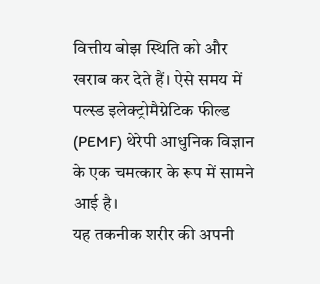वित्तीय बोझ स्थिति को और खराब कर देते हैं। ऐसे समय में पल्स्ड इलेक्ट्रोमैग्नेटिक फील्ड (PEMF) थेरेपी आधुनिक विज्ञान के एक चमत्कार के रूप में सामने आई है।
यह तकनीक शरीर की अपनी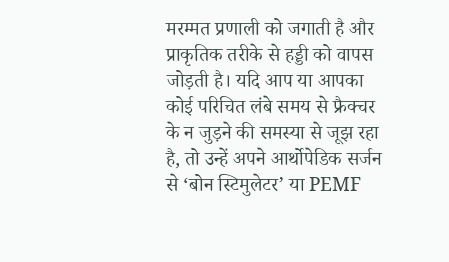मरम्मत प्रणाली को जगाती है और प्राकृतिक तरीके से हड्डी को वापस जोड़ती है। यदि आप या आपका कोई परिचित लंबे समय से फ्रैक्चर के न जुड़ने की समस्या से जूझ रहा है, तो उन्हें अपने आर्थोपेडिक सर्जन से ‘बोन स्टिमुलेटर’ या PEMF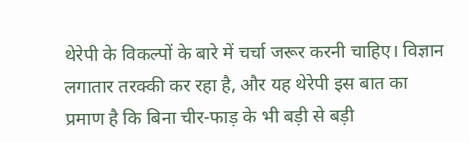थेरेपी के विकल्पों के बारे में चर्चा जरूर करनी चाहिए। विज्ञान लगातार तरक्की कर रहा है, और यह थेरेपी इस बात का प्रमाण है कि बिना चीर-फाड़ के भी बड़ी से बड़ी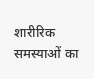शारीरिक समस्याओं का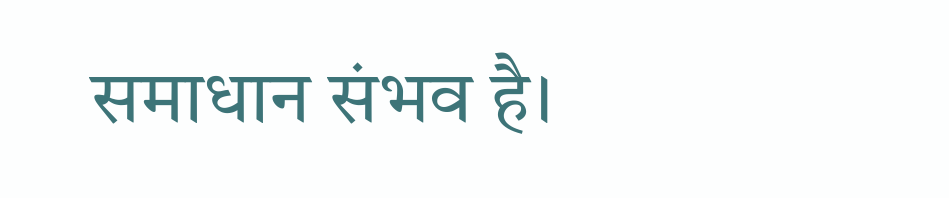समाधान संभव है।